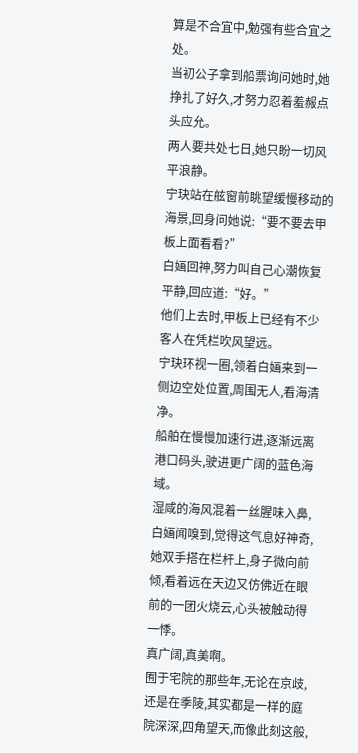算是不合宜中,勉强有些合宜之处。
当初公子拿到船票询问她时,她挣扎了好久,才努力忍着羞赧点头应允。
两人要共处七日,她只盼一切风平浪静。
宁玦站在舷窗前眺望缓慢移动的海景,回身问她说:“要不要去甲板上面看看?”
白婳回神,努力叫自己心潮恢复平静,回应道:“好。”
他们上去时,甲板上已经有不少客人在凭栏吹风望远。
宁玦环视一圈,领着白婳来到一侧边空处位置,周围无人,看海清净。
船舶在慢慢加速行进,逐渐远离港口码头,驶进更广阔的蓝色海域。
湿咸的海风混着一丝腥味入鼻,白婳闻嗅到,觉得这气息好神奇,她双手搭在栏杆上,身子微向前倾,看着远在天边又仿佛近在眼前的一团火烧云,心头被触动得一悸。
真广阔,真美啊。
囿于宅院的那些年,无论在京歧,还是在季陵,其实都是一样的庭院深深,四角望天,而像此刻这般,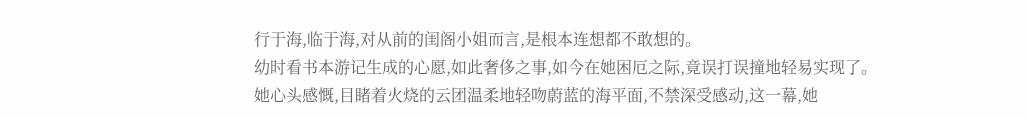行于海,临于海,对从前的闺阁小姐而言,是根本连想都不敢想的。
幼时看书本游记生成的心愿,如此奢侈之事,如今在她困厄之际,竟误打误撞地轻易实现了。
她心头感慨,目睹着火烧的云团温柔地轻吻蔚蓝的海平面,不禁深受感动,这一幕,她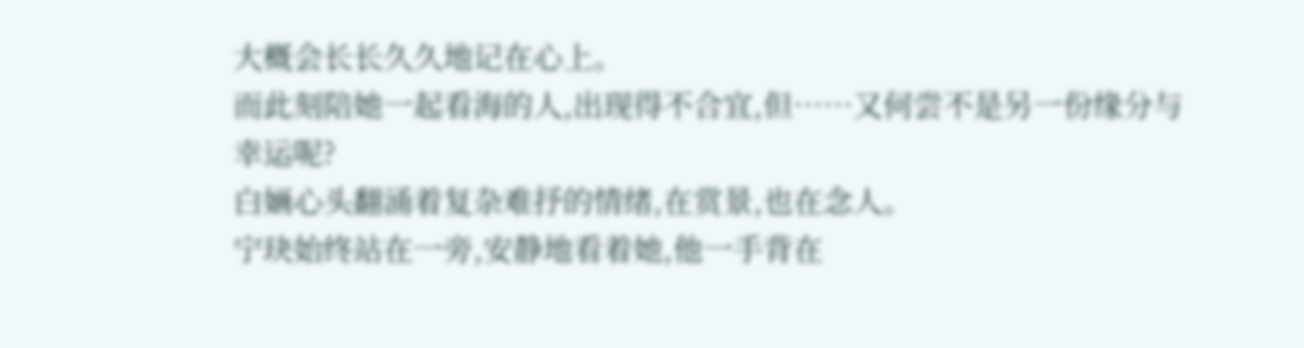大概会长长久久地记在心上。
而此刻陪她一起看海的人,出现得不合宜,但……又何尝不是另一份缘分与幸运呢?
白婳心头翻涌着复杂难抒的情绪,在赏景,也在念人。
宁玦始终站在一旁,安静地看着她,他一手背在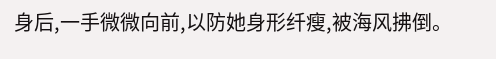身后,一手微微向前,以防她身形纤瘦,被海风拂倒。